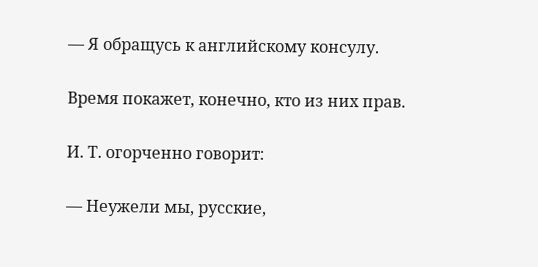— Я обращусь к английскому консулу.

Время покажет, конечно, кто из них прав.

И. Т. огорченно говорит:

— Неужели мы, русские,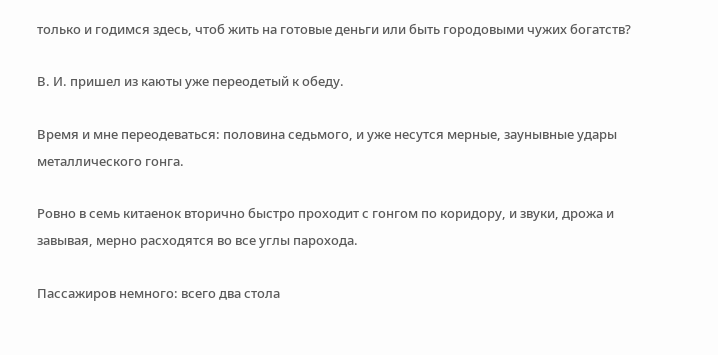только и годимся здесь, чтоб жить на готовые деньги или быть городовыми чужих богатств?

В. И. пришел из каюты уже переодетый к обеду.

Время и мне переодеваться: половина седьмого, и уже несутся мерные, заунывные удары металлического гонга.

Ровно в семь китаенок вторично быстро проходит с гонгом по коридору, и звуки, дрожа и завывая, мерно расходятся во все углы парохода.

Пассажиров немного: всего два стола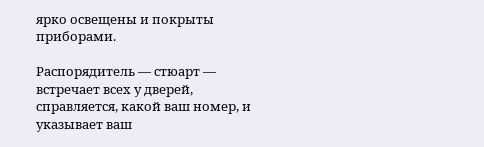ярко освещены и покрыты приборами.

Распорядитель — стюарт — встречает всех у дверей, справляется, какой ваш номер, и указывает ваш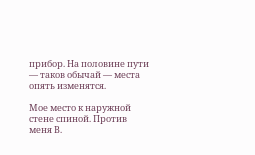прибор. На половине пути — таков обычай — места опять изменятся.

Мое место к наружной стене спиной. Против меня В.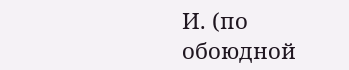И. (по обоюдной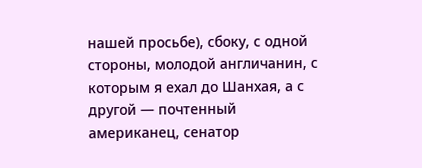нашей просьбе), сбоку, с одной стороны, молодой англичанин, с которым я ехал до Шанхая, а с другой — почтенный американец, сенатор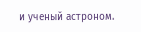и ученый астроном.